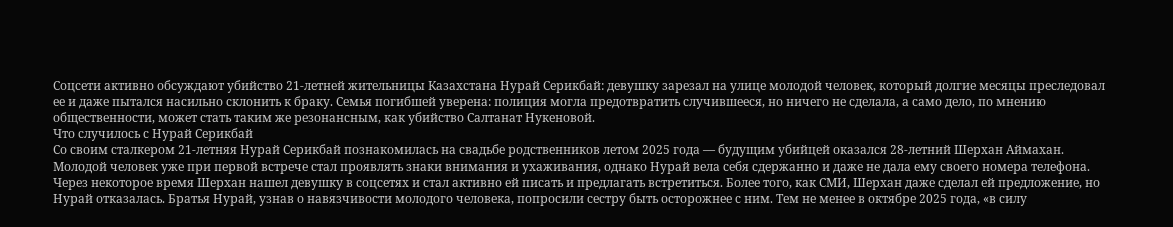Соцсети активно обсуждают убийство 21-летней жительницы Казахстана Нурай Серикбай: девушку зарезал на улице молодой человек, который долгие месяцы преследовал ее и даже пытался насильно склонить к браку. Семья погибшей уверена: полиция могла предотвратить случившееся, но ничего не сделала, а само дело, по мнению общественности, может стать таким же резонансным, как убийство Салтанат Нукеновой.
Что случилось с Нурай Серикбай
Со своим сталкером 21-летняя Нурай Серикбай познакомилась на свадьбе родственников летом 2025 года — будущим убийцей оказался 28-летний Шерхан Аймахан. Молодой человек уже при первой встрече стал проявлять знаки внимания и ухаживания, однако Нурай вела себя сдержанно и даже не дала ему своего номера телефона.
Через некоторое время Шерхан нашел девушку в соцсетях и стал активно ей писать и предлагать встретиться. Более того, как СМИ, Шерхан даже сделал ей предложение, но Нурай отказалась. Братья Нурай, узнав о навязчивости молодого человека, попросили сестру быть осторожнее с ним. Тем не менее в октябре 2025 года, «в силу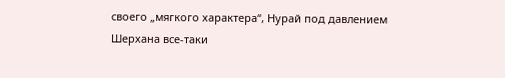своего „мягкого характера“, Нурай под давлением Шерхана все-таки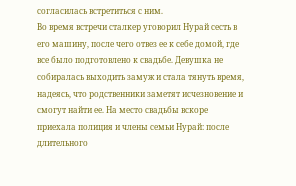согласилась встретиться с ним.
Во время встречи сталкер уговорил Нурай сесть в его машину, после чего отвез ее к себе домой, где все было подготовлено к свадьбе. Девушка не собиралась выходить замуж и стала тянуть время, надеясь, что родственники заметят исчезновение и смогут найти ее. На место свадьбы вскоре приехала полиция и члены семьи Нурай: после длительного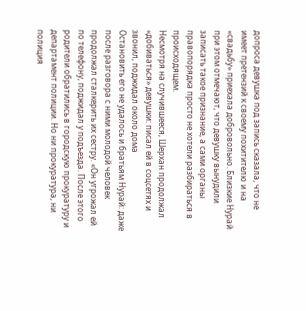допроса девушка под запись сказала, что не имеет претензий к своему похитителю и на «свадьбу» приехала добровольно. Близкие Нурай при этом отмечают, что девушку вынудили записать такое признание, а сами органы правопорядка просто не хотели разбираться в происходящем.
Несмотря на случившееся, Шерхан продолжал «добиваться» девушки: писал ей в соцсетях и звонил, поджидал около дома
Остановить его не удалось и братьям Нурай: даже после разговора с ними молодой человек продолжал сталкерить их сестру. «Он угрожал ей по телефону, поджидал у подъезда. После этого родители обратились в городскую прокуратуру и департамент полиции. Но ни прокуратура, ни полиция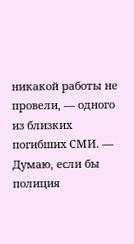никакой работы не провели, — одного из близких погибших СМИ. — Думаю, если бы полиция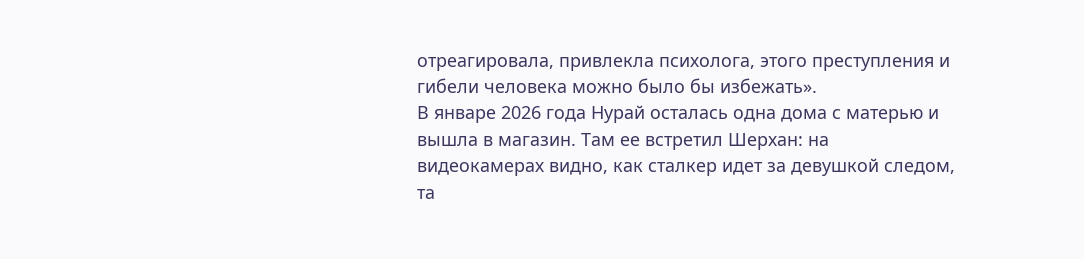отреагировала, привлекла психолога, этого преступления и гибели человека можно было бы избежать».
В январе 2026 года Нурай осталась одна дома с матерью и вышла в магазин. Там ее встретил Шерхан: на видеокамерах видно, как сталкер идет за девушкой следом, та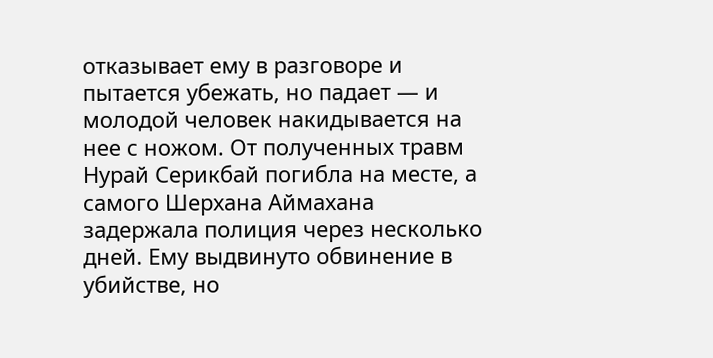отказывает ему в разговоре и пытается убежать, но падает — и молодой человек накидывается на нее с ножом. От полученных травм Нурай Серикбай погибла на месте, а самого Шерхана Аймахана задержала полиция через несколько дней. Ему выдвинуто обвинение в убийстве, но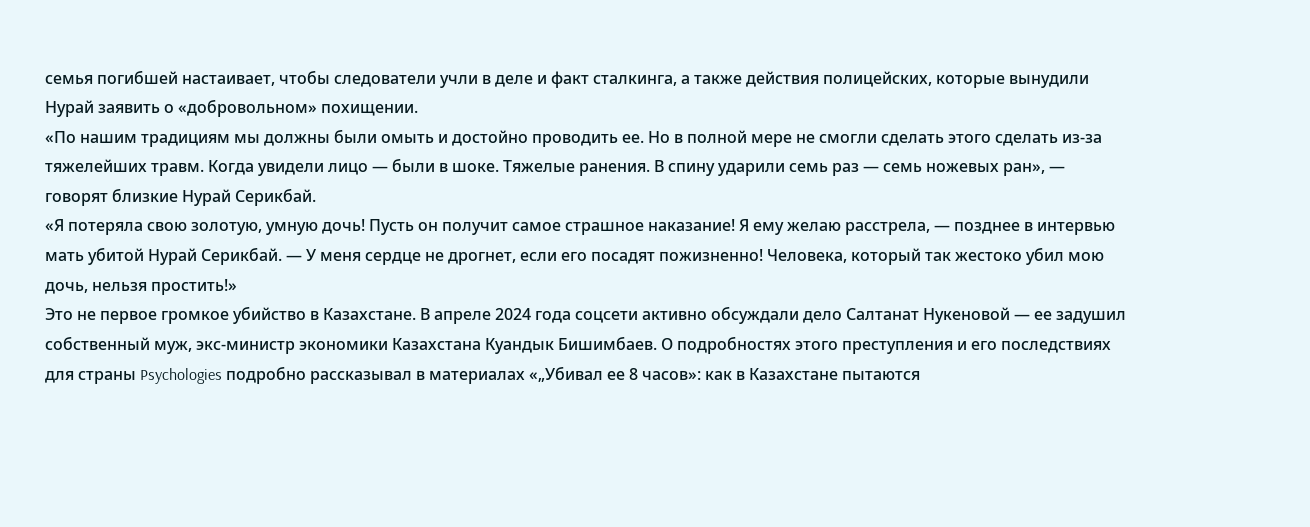семья погибшей настаивает, чтобы следователи учли в деле и факт сталкинга, а также действия полицейских, которые вынудили Нурай заявить о «добровольном» похищении.
«По нашим традициям мы должны были омыть и достойно проводить ее. Но в полной мере не смогли сделать этого сделать из-за тяжелейших травм. Когда увидели лицо — были в шоке. Тяжелые ранения. В спину ударили семь раз — семь ножевых ран», — говорят близкие Нурай Серикбай.
«Я потеряла свою золотую, умную дочь! Пусть он получит самое страшное наказание! Я ему желаю расстрела, — позднее в интервью мать убитой Нурай Серикбай. — У меня сердце не дрогнет, если его посадят пожизненно! Человека, который так жестоко убил мою дочь, нельзя простить!»
Это не первое громкое убийство в Казахстане. В апреле 2024 года соцсети активно обсуждали дело Салтанат Нукеновой — ее задушил собственный муж, экс-министр экономики Казахстана Куандык Бишимбаев. О подробностях этого преступления и его последствиях для страны Psychologies подробно рассказывал в материалах «„Убивал ее 8 часов»: как в Казахстане пытаются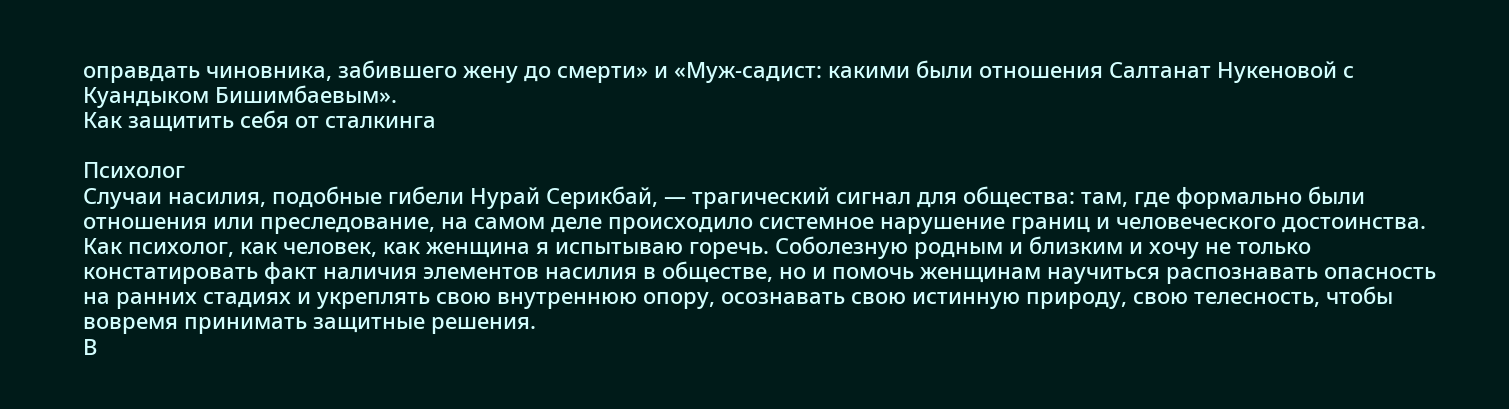оправдать чиновника, забившего жену до смерти» и «Муж-садист: какими были отношения Салтанат Нукеновой с Куандыком Бишимбаевым».
Как защитить себя от сталкинга

Психолог
Случаи насилия, подобные гибели Нурай Серикбай, — трагический сигнал для общества: там, где формально были отношения или преследование, на самом деле происходило системное нарушение границ и человеческого достоинства. Как психолог, как человек, как женщина я испытываю горечь. Соболезную родным и близким и хочу не только констатировать факт наличия элементов насилия в обществе, но и помочь женщинам научиться распознавать опасность на ранних стадиях и укреплять свою внутреннюю опору, осознавать свою истинную природу, свою телесность, чтобы вовремя принимать защитные решения.
В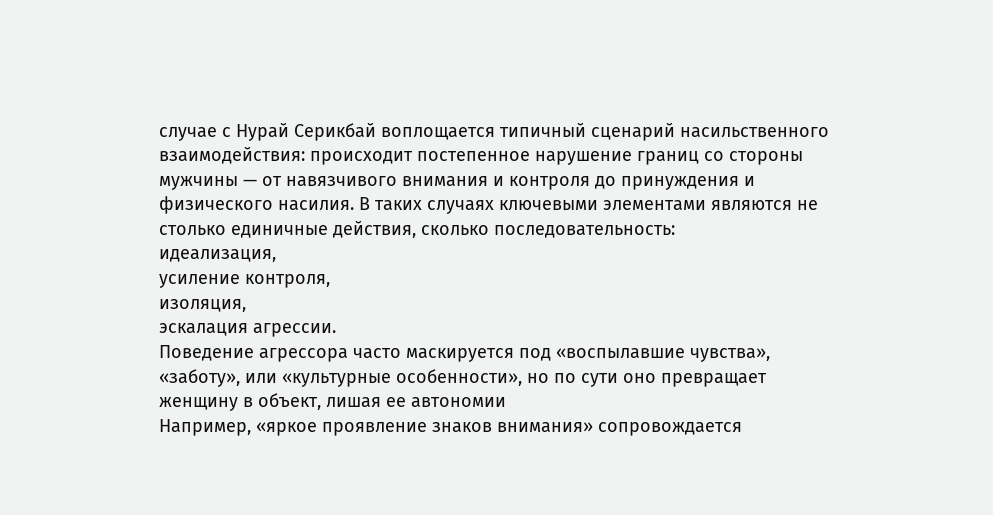случае с Нурай Серикбай воплощается типичный сценарий насильственного взаимодействия: происходит постепенное нарушение границ со стороны мужчины — от навязчивого внимания и контроля до принуждения и физического насилия. В таких случаях ключевыми элементами являются не столько единичные действия, сколько последовательность:
идеализация,
усиление контроля,
изоляция,
эскалация агрессии.
Поведение агрессора часто маскируется под «воспылавшие чувства», «заботу», или «культурные особенности», но по сути оно превращает женщину в объект, лишая ее автономии
Например, «яркое проявление знаков внимания» сопровождается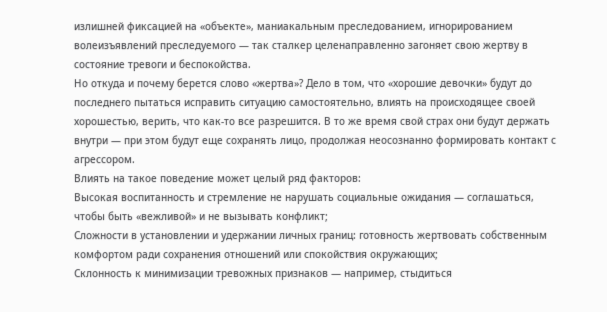излишней фиксацией на «объекте», маниакальным преследованием, игнорированием волеизъявлений преследуемого — так сталкер целенаправленно загоняет свою жертву в состояние тревоги и беспокойства.
Но откуда и почему берется слово «жертва»? Дело в том, что «хорошие девочки» будут до последнего пытаться исправить ситуацию самостоятельно, влиять на происходящее своей хорошестью, верить, что как-то все разрешится. В то же время свой страх они будут держать внутри — при этом будут еще сохранять лицо, продолжая неосознанно формировать контакт с агрессором.
Влиять на такое поведение может целый ряд факторов:
Высокая воспитанность и стремление не нарушать социальные ожидания — соглашаться, чтобы быть «вежливой» и не вызывать конфликт;
Сложности в установлении и удержании личных границ: готовность жертвовать собственным комфортом ради сохранения отношений или спокойствия окружающих;
Склонность к минимизации тревожных признаков — например, стыдиться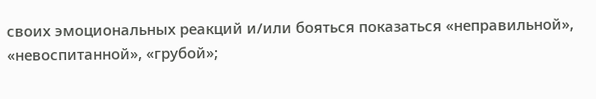своих эмоциональных реакций и/или бояться показаться «неправильной», «невоспитанной», «грубой»;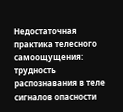Недостаточная практика телесного самоощущения: трудность распознавания в теле сигналов опасности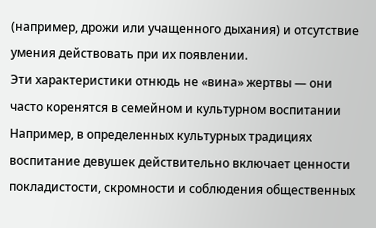(например, дрожи или учащенного дыхания) и отсутствие умения действовать при их появлении.
Эти характеристики отнюдь не «вина» жертвы — они часто коренятся в семейном и культурном воспитании
Например, в определенных культурных традициях воспитание девушек действительно включает ценности покладистости, скромности и соблюдения общественных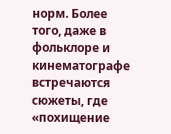норм. Более того, даже в фольклоре и кинематографе встречаются сюжеты, где «похищение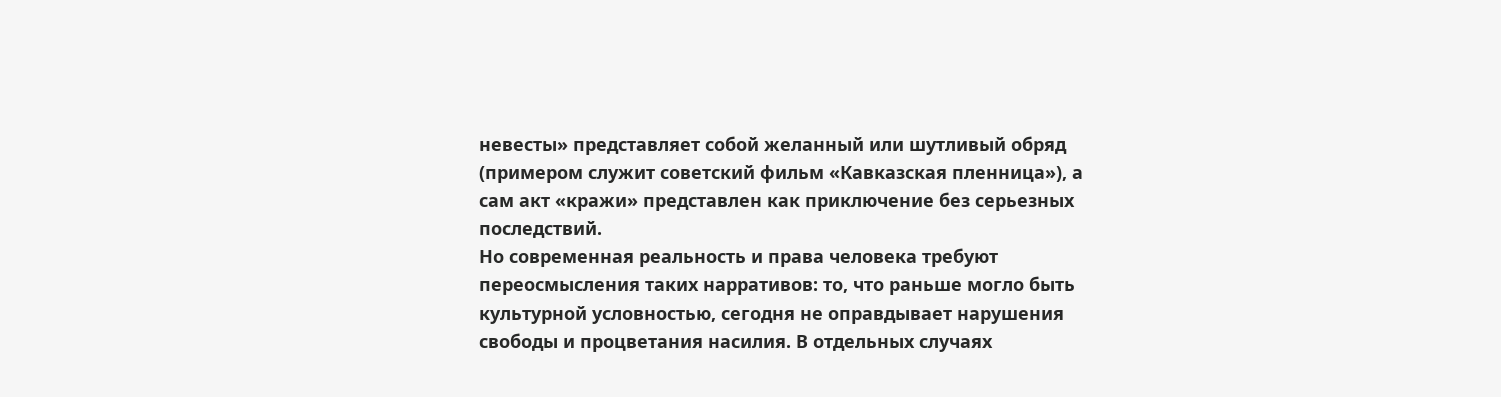невесты» представляет собой желанный или шутливый обряд (примером служит советский фильм «Кавказская пленница»), а сам акт «кражи» представлен как приключение без серьезных последствий.
Но современная реальность и права человека требуют переосмысления таких нарративов: то, что раньше могло быть культурной условностью, сегодня не оправдывает нарушения свободы и процветания насилия. В отдельных случаях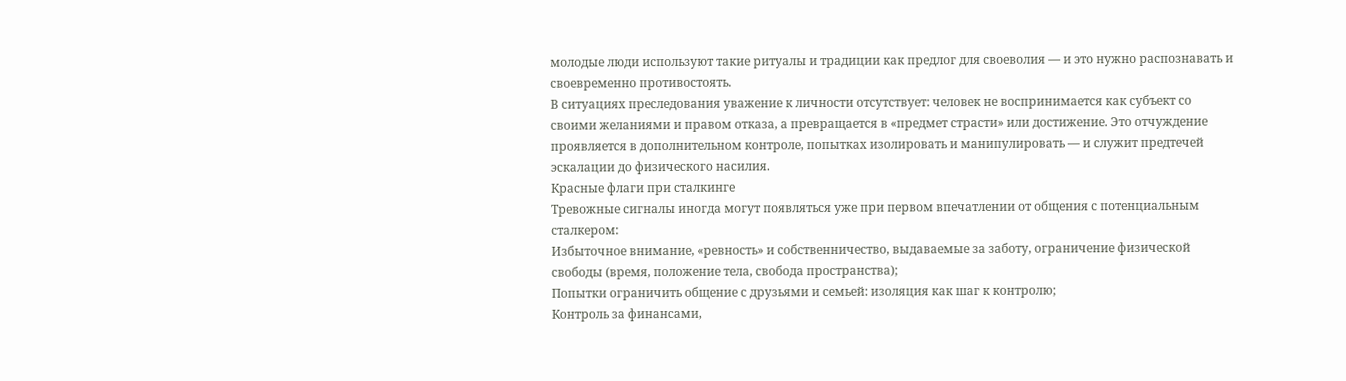молодые люди используют такие ритуалы и традиции как предлог для своеволия — и это нужно распознавать и своевременно противостоять.
В ситуациях преследования уважение к личности отсутствует: человек не воспринимается как субъект со своими желаниями и правом отказа, а превращается в «предмет страсти» или достижение. Это отчуждение проявляется в дополнительном контроле, попытках изолировать и манипулировать — и служит предтечей эскалации до физического насилия.
Красные флаги при сталкинге
Тревожные сигналы иногда могут появляться уже при первом впечатлении от общения с потенциальным сталкером:
Избыточное внимание, «ревность» и собственничество, выдаваемые за заботу, ограничение физической свободы (время, положение тела, свобода пространства);
Попытки ограничить общение с друзьями и семьей: изоляция как шаг к контролю;
Контроль за финансами,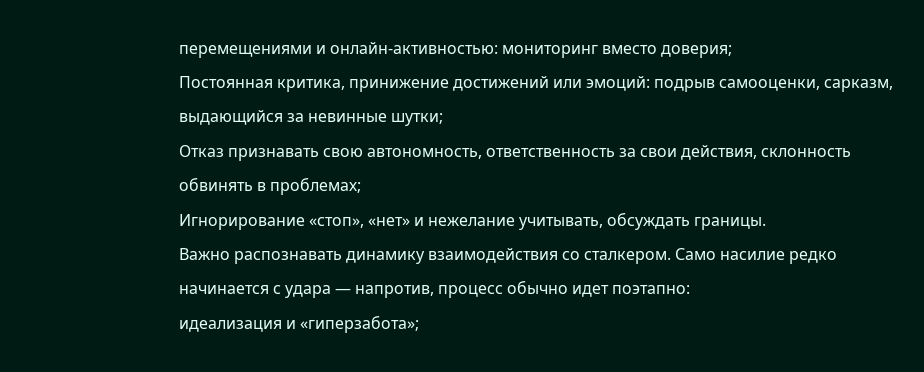перемещениями и онлайн‑активностью: мониторинг вместо доверия;
Постоянная критика, принижение достижений или эмоций: подрыв самооценки, сарказм, выдающийся за невинные шутки;
Отказ признавать свою автономность, ответственность за свои действия, склонность обвинять в проблемах;
Игнорирование «стоп», «нет» и нежелание учитывать, обсуждать границы.
Важно распознавать динамику взаимодействия со сталкером. Само насилие редко начинается с удара — напротив, процесс обычно идет поэтапно:
идеализация и «гиперзабота»;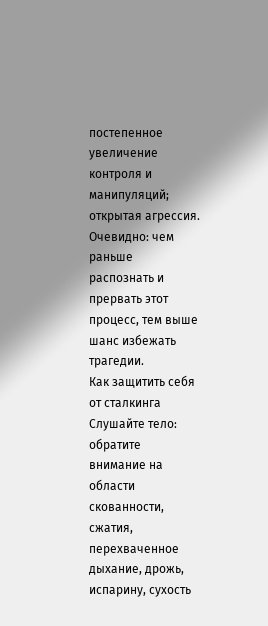постепенное увеличение контроля и манипуляций;
открытая агрессия.
Очевидно: чем раньше распознать и прервать этот процесс, тем выше шанс избежать трагедии.
Как защитить себя от сталкинга
Слушайте тело: обратите внимание на области скованности, сжатия, перехваченное дыхание, дрожь, испарину, сухость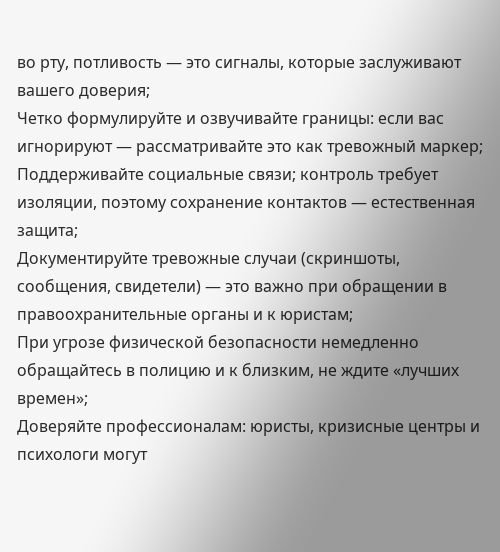во рту, потливость — это сигналы, которые заслуживают вашего доверия;
Четко формулируйте и озвучивайте границы: если вас игнорируют — рассматривайте это как тревожный маркер;
Поддерживайте социальные связи; контроль требует изоляции, поэтому сохранение контактов — естественная защита;
Документируйте тревожные случаи (скриншоты, сообщения, свидетели) — это важно при обращении в правоохранительные органы и к юристам;
При угрозе физической безопасности немедленно обращайтесь в полицию и к близким, не ждите «лучших времен»;
Доверяйте профессионалам: юристы, кризисные центры и психологи могут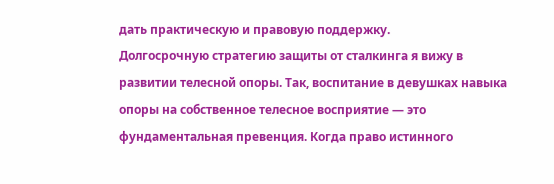дать практическую и правовую поддержку.
Долгосрочную стратегию защиты от сталкинга я вижу в развитии телесной опоры. Так, воспитание в девушках навыка опоры на собственное телесное восприятие — это фундаментальная превенция. Когда право истинного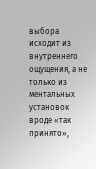выбора исходит из внутреннего ощущения, а не только из ментальных установок вроде «так принято»,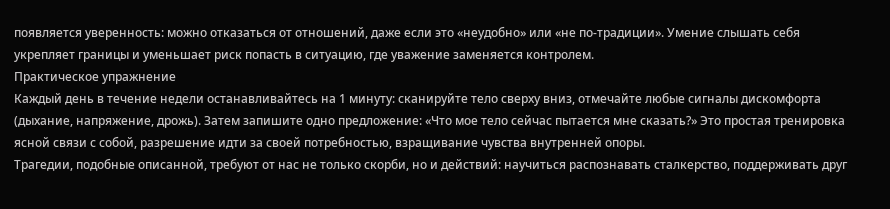появляется уверенность: можно отказаться от отношений, даже если это «неудобно» или «не по‑традиции». Умение слышать себя укрепляет границы и уменьшает риск попасть в ситуацию, где уважение заменяется контролем.
Практическое упражнение
Каждый день в течение недели останавливайтесь на 1 минуту: сканируйте тело сверху вниз, отмечайте любые сигналы дискомфорта (дыхание, напряжение, дрожь). Затем запишите одно предложение: «Что мое тело сейчас пытается мне сказать?» Это простая тренировка ясной связи с собой, разрешение идти за своей потребностью, взращивание чувства внутренней опоры.
Трагедии, подобные описанной, требуют от нас не только скорби, но и действий: научиться распознавать сталкерство, поддерживать друг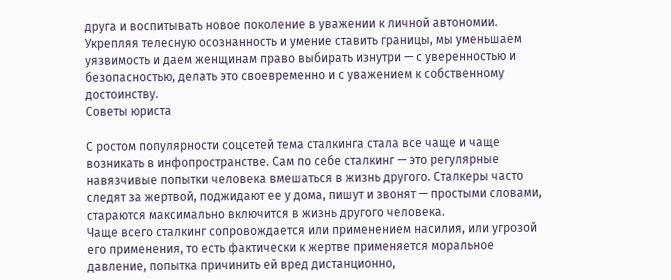друга и воспитывать новое поколение в уважении к личной автономии. Укрепляя телесную осознанность и умение ставить границы, мы уменьшаем уязвимость и даем женщинам право выбирать изнутри — с уверенностью и безопасностью, делать это своевременно и с уважением к собственному достоинству.
Советы юриста

С ростом популярности соцсетей тема сталкинга стала все чаще и чаще возникать в инфопространстве. Сам по себе сталкинг — это регулярные навязчивые попытки человека вмешаться в жизнь другого. Сталкеры часто следят за жертвой, поджидают ее у дома, пишут и звонят — простыми словами, стараются максимально включится в жизнь другого человека.
Чаще всего сталкинг сопровождается или применением насилия, или угрозой его применения, то есть фактически к жертве применяется моральное давление, попытка причинить ей вред дистанционно,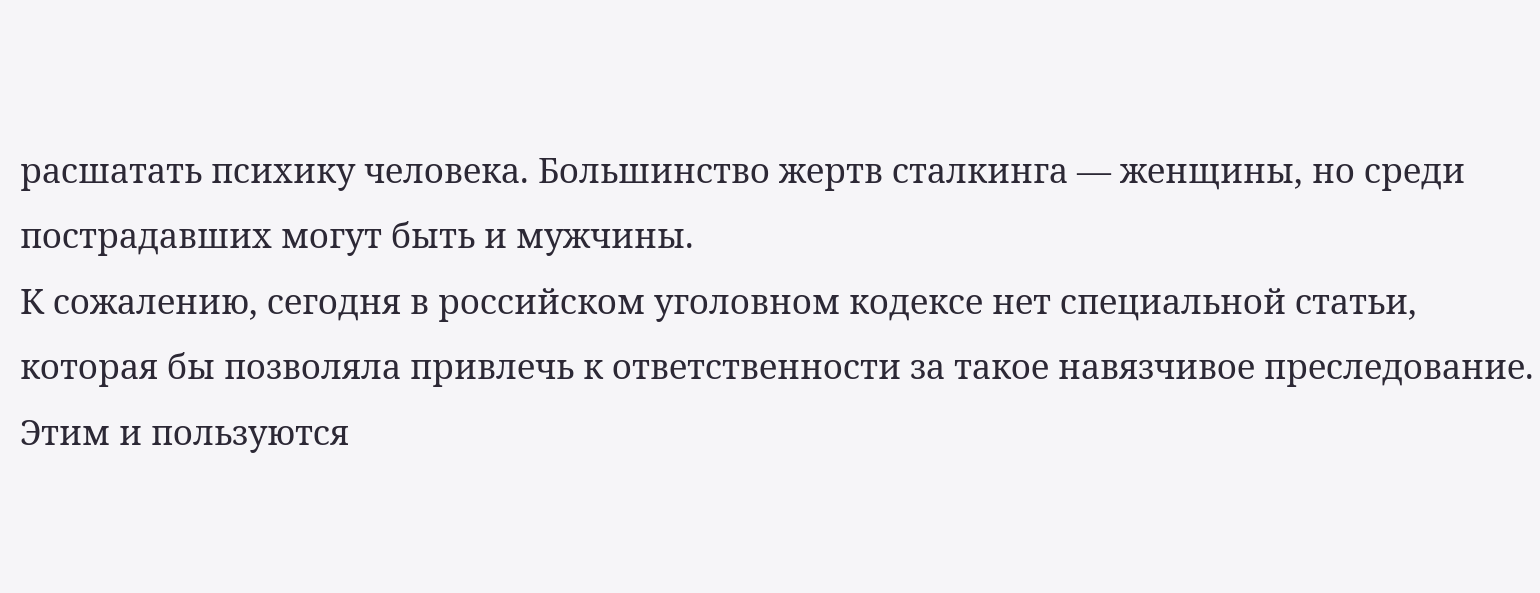расшатать психику человека. Большинство жертв сталкинга — женщины, но среди пострадавших могут быть и мужчины.
К сожалению, сегодня в российском уголовном кодексе нет специальной статьи, которая бы позволяла привлечь к ответственности за такое навязчивое преследование. Этим и пользуются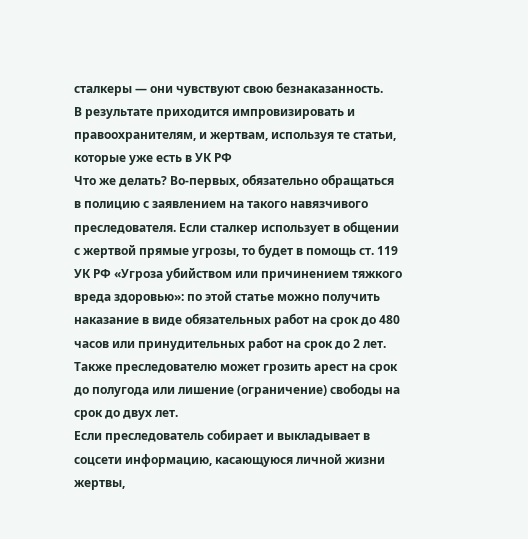сталкеры — они чувствуют свою безнаказанность.
В результате приходится импровизировать и правоохранителям, и жертвам, используя те статьи, которые уже есть в УК РФ
Что же делать? Во-первых, обязательно обращаться в полицию с заявлением на такого навязчивого преследователя. Если сталкер использует в общении с жертвой прямые угрозы, то будет в помощь ст. 119 УК РФ «Угроза убийством или причинением тяжкого вреда здоровью»: по этой статье можно получить наказание в виде обязательных работ на срок до 480 часов или принудительных работ на срок до 2 лет. Также преследователю может грозить арест на срок до полугода или лишение (ограничение) свободы на срок до двух лет.
Если преследователь собирает и выкладывает в соцсети информацию, касающуюся личной жизни жертвы,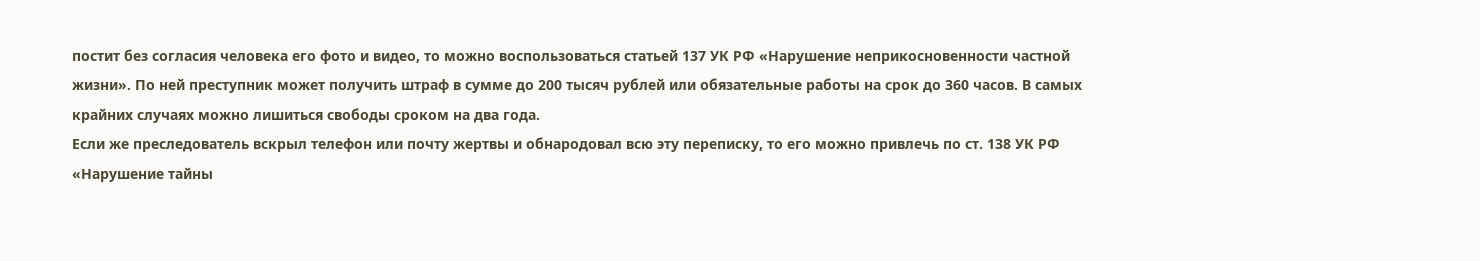постит без согласия человека его фото и видео, то можно воспользоваться статьей 137 УК РФ «Нарушение неприкосновенности частной жизни». По ней преступник может получить штраф в сумме до 200 тысяч рублей или обязательные работы на срок до 360 часов. В самых крайних случаях можно лишиться свободы сроком на два года.
Если же преследователь вскрыл телефон или почту жертвы и обнародовал всю эту переписку, то его можно привлечь по ст. 138 УК РФ «Нарушение тайны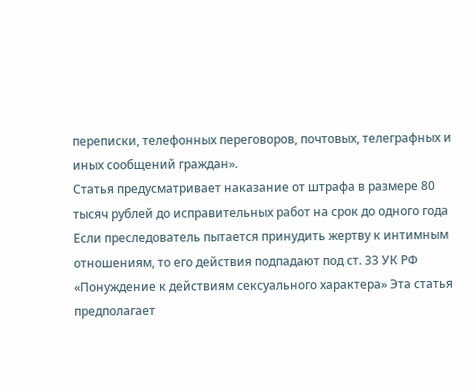переписки, телефонных переговоров, почтовых, телеграфных и иных сообщений граждан».
Статья предусматривает наказание от штрафа в размере 80 тысяч рублей до исправительных работ на срок до одного года
Если преследователь пытается принудить жертву к интимным отношениям, то его действия подпадают под ст. 33 УК РФ «Понуждение к действиям сексуального характера» Эта статья предполагает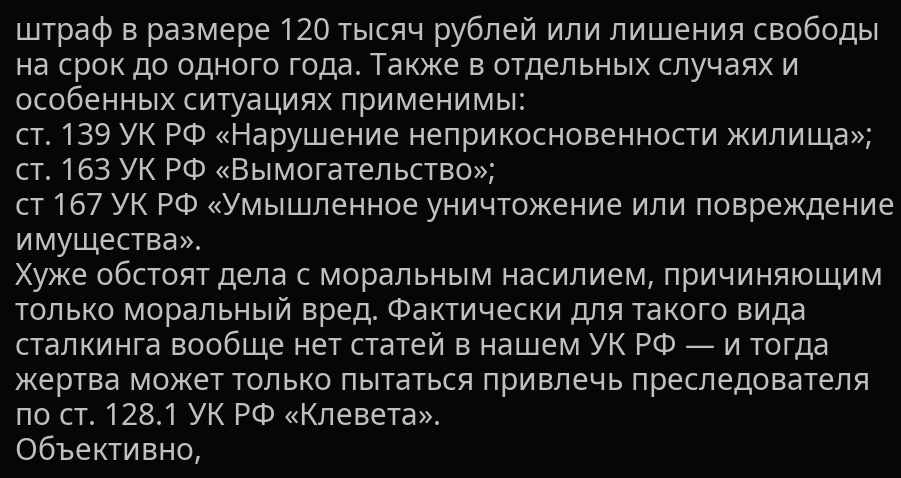штраф в размере 120 тысяч рублей или лишения свободы на срок до одного года. Также в отдельных случаях и особенных ситуациях применимы:
ст. 139 УК РФ «Нарушение неприкосновенности жилища»;
ст. 163 УК РФ «Вымогательство»;
ст 167 УК РФ «Умышленное уничтожение или повреждение имущества».
Хуже обстоят дела с моральным насилием, причиняющим только моральный вред. Фактически для такого вида сталкинга вообще нет статей в нашем УК РФ — и тогда жертва может только пытаться привлечь преследователя по ст. 128.1 УК РФ «Клевета».
Объективно,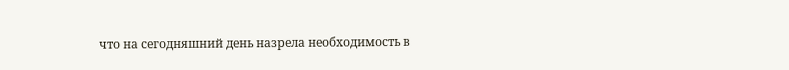что на сегодняшний день назрела необходимость в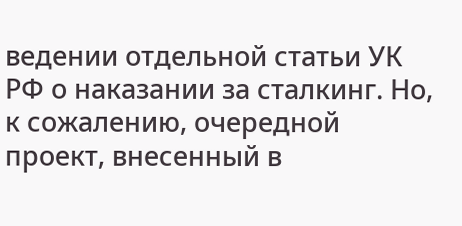ведении отдельной статьи УК РФ о наказании за сталкинг. Но, к сожалению, очередной проект, внесенный в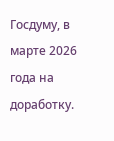Госдуму, в марте 2026 года на доработку.